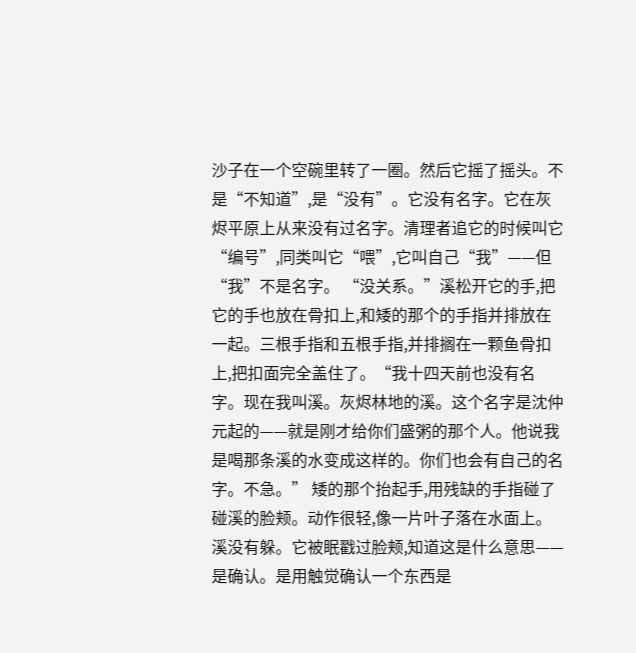沙子在一个空碗里转了一圈。然后它摇了摇头。不是“不知道”,是“没有”。它没有名字。它在灰烬平原上从来没有过名字。清理者追它的时候叫它“编号”,同类叫它“喂”,它叫自己“我”——但“我”不是名字。 “没关系。”溪松开它的手,把它的手也放在骨扣上,和矮的那个的手指并排放在一起。三根手指和五根手指,并排搁在一颗鱼骨扣上,把扣面完全盖住了。“我十四天前也没有名字。现在我叫溪。灰烬林地的溪。这个名字是沈仲元起的——就是刚才给你们盛粥的那个人。他说我是喝那条溪的水变成这样的。你们也会有自己的名字。不急。” 矮的那个抬起手,用残缺的手指碰了碰溪的脸颊。动作很轻,像一片叶子落在水面上。溪没有躲。它被眠戳过脸颊,知道这是什么意思——是确认。是用触觉确认一个东西是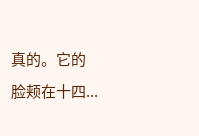真的。它的脸颊在十四...